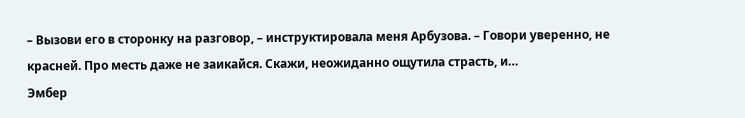– Вызови его в сторонку на разговор, – инструктировала меня Арбузова. – Говори уверенно, не красней. Про месть даже не заикайся. Скажи, неожиданно ощутила страсть, и…
Эмбер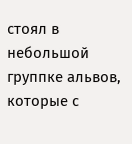стоял в небольшой группке альвов, которые с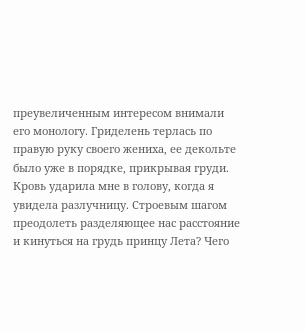преувеличенным интересом внимали его монологу. Гриделень терлась по правую руку своего жениха, ее декольте было уже в порядке, прикрывая груди.
Кровь ударила мне в голову, когда я увидела разлучницу. Строевым шагом преодолеть разделяющее нас расстояние и кинуться на грудь принцу Лета? Чего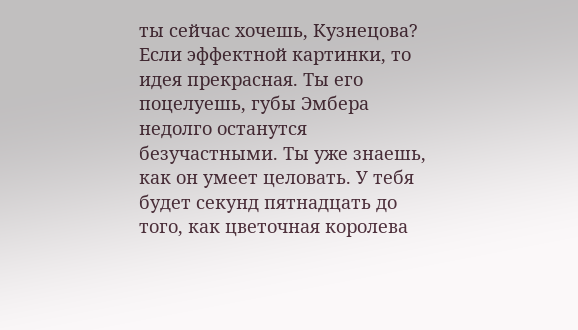ты сейчас хочешь, Кузнецова? Если эффектной картинки, то идея прекрасная. Ты его поцелуешь, губы Эмбера недолго останутся безучастными. Ты уже знаешь, как он умеет целовать. У тебя будет секунд пятнадцать до того, как цветочная королева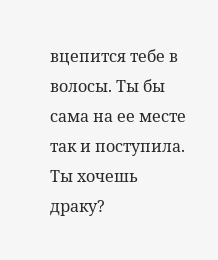вцепится тебе в волосы. Ты бы сама на ее месте так и поступила. Ты хочешь драку?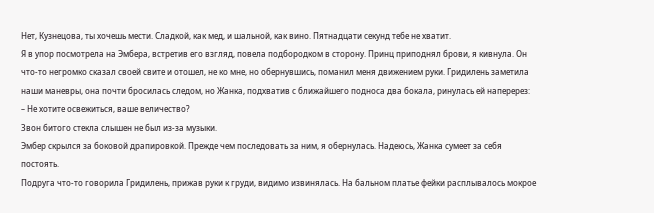Нет, Кузнецова, ты хочешь мести. Сладкой, как мед, и шальной, как вино. Пятнадцати секунд тебе не хватит.
Я в упор посмотрела на Эмбера, встретив его взгляд, повела подбородком в сторону. Принц приподнял брови, я кивнула. Он что-то негромко сказал своей свите и отошел, не ко мне, но обернувшись, поманил меня движением руки. Гридилень заметила наши маневры, она почти бросилась следом, но Жанка, подхватив с ближайшего подноса два бокала, ринулась ей наперерез:
– Не хотите освежиться, ваше величество?
Звон битого стекла слышен не был из-за музыки.
Эмбер скрылся за боковой драпировкой. Прежде чем последовать за ним, я обернулась. Надеюсь, Жанка сумеет за себя постоять.
Подруга что-то говорила Гридилень, прижав руки к груди, видимо извинялась. На бальном платье фейки расплывалось мокрое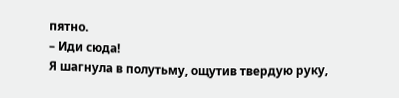пятно.
– Иди сюда!
Я шагнула в полутьму, ощутив твердую руку,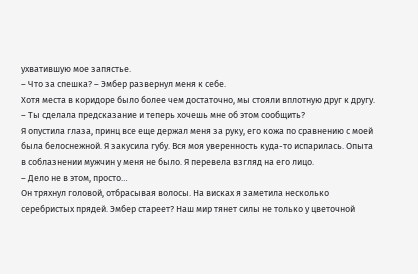ухватившую мое запястье.
– Что за спешка? – Эмбер развернул меня к себе.
Хотя места в коридоре было более чем достаточно, мы стояли вплотную друг к другу.
– Ты сделала предсказание и теперь хочешь мне об этом сообщить?
Я опустила глаза, принц все еще держал меня за руку, его кожа по сравнению с моей была белоснежной. Я закусила губу. Вся моя уверенность куда-то испарилась. Опыта в соблазнении мужчин у меня не было. Я перевела взгляд на его лицо.
– Дело не в этом, просто…
Он тряхнул головой, отбрасывая волосы. На висках я заметила несколько серебристых прядей. Эмбер стареет? Наш мир тянет силы не только у цветочной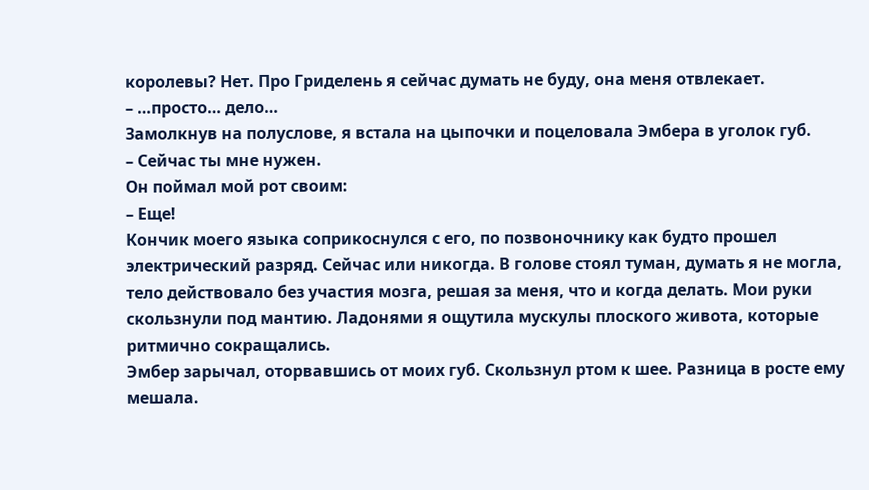королевы? Нет. Про Гриделень я сейчас думать не буду, она меня отвлекает.
– …просто… дело…
Замолкнув на полуслове, я встала на цыпочки и поцеловала Эмбера в уголок губ.
– Сейчас ты мне нужен.
Он поймал мой рот своим:
– Еще!
Кончик моего языка соприкоснулся с его, по позвоночнику как будто прошел электрический разряд. Сейчас или никогда. В голове стоял туман, думать я не могла, тело действовало без участия мозга, решая за меня, что и когда делать. Мои руки скользнули под мантию. Ладонями я ощутила мускулы плоского живота, которые ритмично сокращались.
Эмбер зарычал, оторвавшись от моих губ. Скользнул ртом к шее. Разница в росте ему мешала.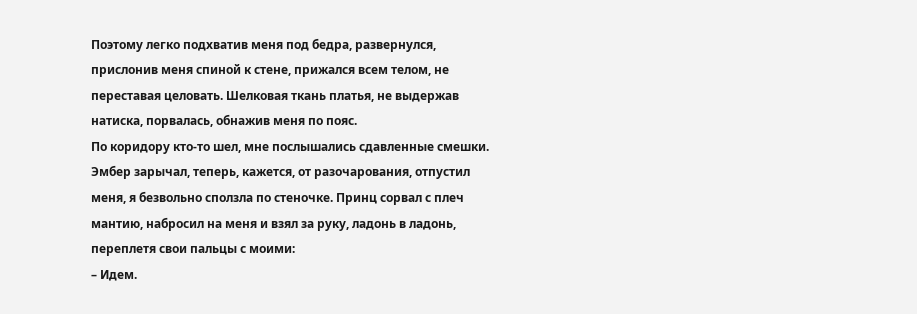Поэтому легко подхватив меня под бедра, развернулся, прислонив меня спиной к стене, прижался всем телом, не переставая целовать. Шелковая ткань платья, не выдержав натиска, порвалась, обнажив меня по пояс.
По коридору кто-то шел, мне послышались сдавленные смешки. Эмбер зарычал, теперь, кажется, от разочарования, отпустил меня, я безвольно сползла по стеночке. Принц сорвал с плеч мантию, набросил на меня и взял за руку, ладонь в ладонь, переплетя свои пальцы с моими:
– Идем.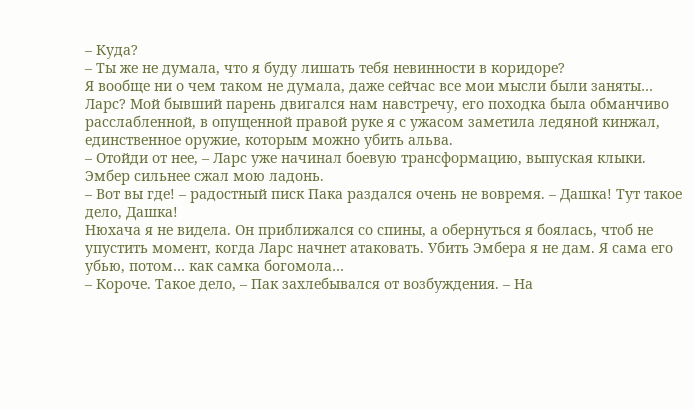– Куда?
– Ты же не думала, что я буду лишать тебя невинности в коридоре?
Я вообще ни о чем таком не думала, даже сейчас все мои мысли были заняты… Ларс? Мой бывший парень двигался нам навстречу, его походка была обманчиво расслабленной, в опущенной правой руке я с ужасом заметила ледяной кинжал, единственное оружие, которым можно убить альва.
– Отойди от нее, – Ларс уже начинал боевую трансформацию, выпуская клыки.
Эмбер сильнее сжал мою ладонь.
– Вот вы где! – радостный писк Пака раздался очень не вовремя. – Дашка! Тут такое дело, Дашка!
Нюхача я не видела. Он приближался со спины, а обернуться я боялась, чтоб не упустить момент, когда Ларс начнет атаковать. Убить Эмбера я не дам. Я сама его убью, потом… как самка богомола…
– Короче. Такое дело, – Пак захлебывался от возбуждения. – На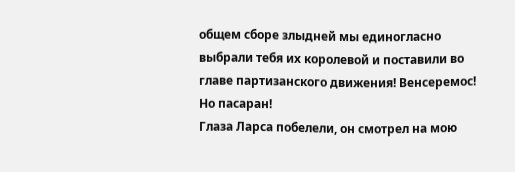общем сборе злыдней мы единогласно выбрали тебя их королевой и поставили во главе партизанского движения! Венсеремос! Но пасаран!
Глаза Ларса побелели, он смотрел на мою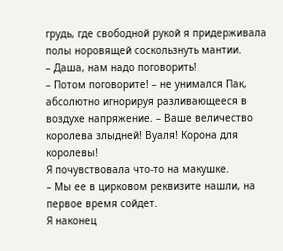грудь, где свободной рукой я придерживала полы норовящей соскользнуть мантии.
– Даша, нам надо поговорить!
– Потом поговорите! – не унимался Пак, абсолютно игнорируя разливающееся в воздухе напряжение. – Ваше величество королева злыдней! Вуаля! Корона для королевы!
Я почувствовала что-то на макушке.
– Мы ее в цирковом реквизите нашли, на первое время сойдет.
Я наконец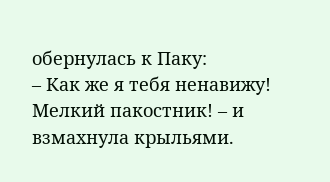обернулась к Паку:
– Как же я тебя ненавижу! Мелкий пакостник! – и взмахнула крыльями.